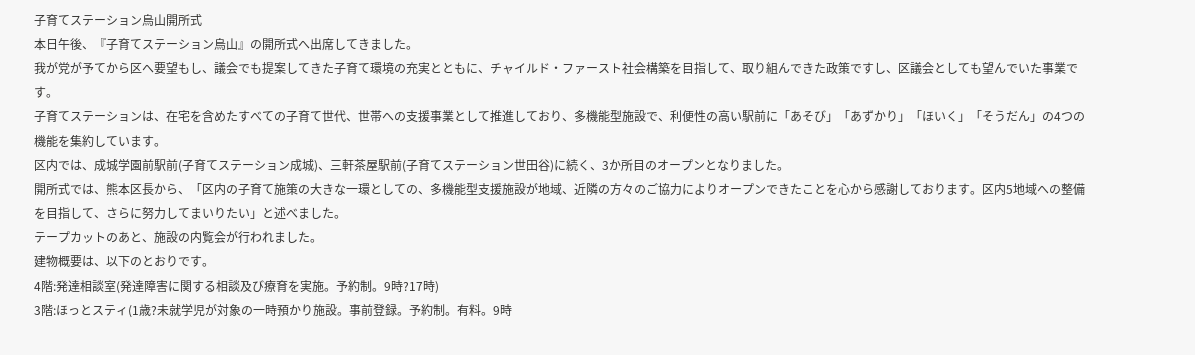子育てステーション烏山開所式
本日午後、『子育てステーション烏山』の開所式へ出席してきました。
我が党が予てから区へ要望もし、議会でも提案してきた子育て環境の充実とともに、チャイルド・ファースト社会構築を目指して、取り組んできた政策ですし、区議会としても望んでいた事業です。
子育てステーションは、在宅を含めたすべての子育て世代、世帯への支援事業として推進しており、多機能型施設で、利便性の高い駅前に「あそび」「あずかり」「ほいく」「そうだん」の4つの機能を集約しています。
区内では、成城学園前駅前(子育てステーション成城)、三軒茶屋駅前(子育てステーション世田谷)に続く、3か所目のオープンとなりました。
開所式では、熊本区長から、「区内の子育て施策の大きな一環としての、多機能型支援施設が地域、近隣の方々のご協力によりオープンできたことを心から感謝しております。区内5地域への整備を目指して、さらに努力してまいりたい」と述べました。
テープカットのあと、施設の内覧会が行われました。
建物概要は、以下のとおりです。
4階:発達相談室(発達障害に関する相談及び療育を実施。予約制。9時?17時)
3階:ほっとスティ(1歳?未就学児が対象の一時預かり施設。事前登録。予約制。有料。9時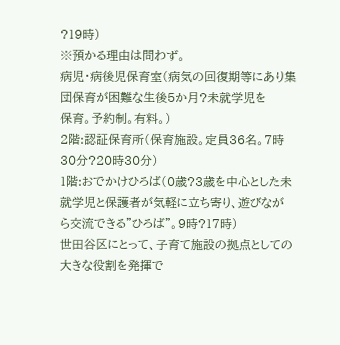?19時)
※預かる理由は問わず。
病児・病後児保育室(病気の回復期等にあり集団保育が困難な生後5か月?未就学児を
保育。予約制。有料。)
2階:認証保育所(保育施設。定員36名。7時30分?20時30分)
1階:おでかけひろば(0歳?3歳を中心とした未就学児と保護者が気軽に立ち寄り、遊びなが
ら交流できる”ひろば”。9時?17時)
世田谷区にとって、子育て施設の拠点としての大きな役割を発揮で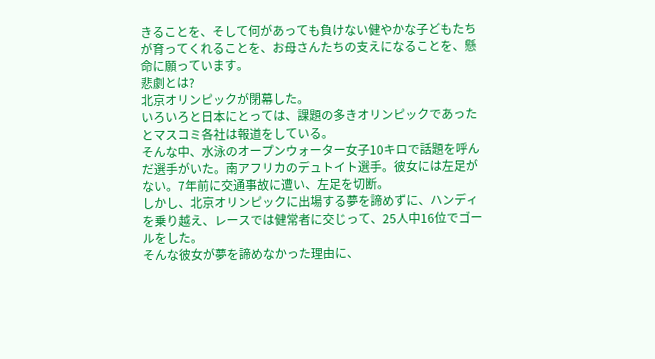きることを、そして何があっても負けない健やかな子どもたちが育ってくれることを、お母さんたちの支えになることを、懸命に願っています。
悲劇とは?
北京オリンピックが閉幕した。
いろいろと日本にとっては、課題の多きオリンピックであったとマスコミ各社は報道をしている。
そんな中、水泳のオープンウォーター女子10キロで話題を呼んだ選手がいた。南アフリカのデュトイト選手。彼女には左足がない。7年前に交通事故に遭い、左足を切断。
しかし、北京オリンピックに出場する夢を諦めずに、ハンディを乗り越え、レースでは健常者に交じって、25人中16位でゴールをした。
そんな彼女が夢を諦めなかった理由に、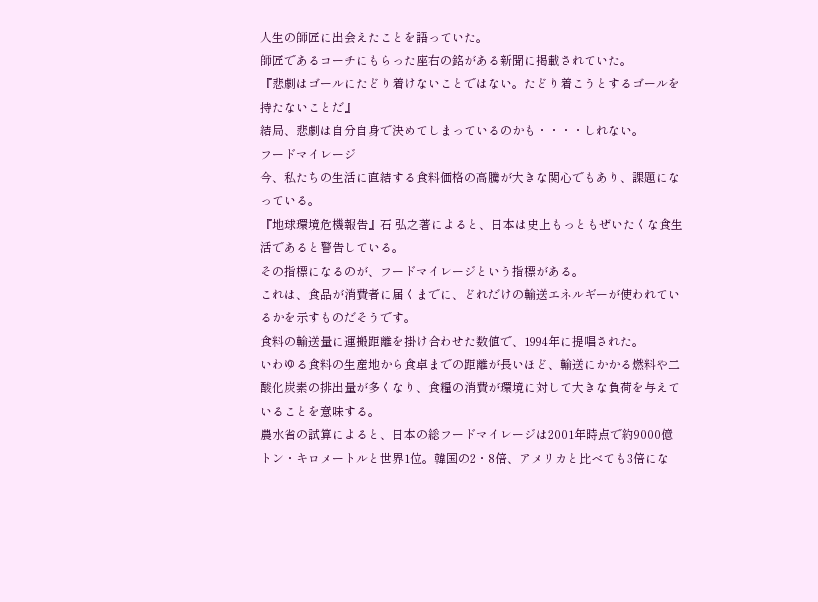人生の師匠に出会えたことを語っていた。
師匠であるコーチにもらった座右の銘がある新聞に掲載されていた。
『悲劇はゴールにたどり着けないことではない。たどり着こうとするゴールを持たないことだ』
結局、悲劇は自分自身で決めてしまっているのかも・・・・しれない。
フードマイレージ
今、私たちの生活に直結する食料価格の高騰が大きな関心でもあり、課題になっている。
『地球環境危機報告』石 弘之著によると、日本は史上もっともぜいたくな食生活であると警告している。
その指標になるのが、フードマイレージという指標がある。
これは、食品が消費者に届くまでに、どれだけの輸送エネルギーが使われているかを示すものだそうです。
食料の輸送量に運搬距離を掛け合わせた数値で、1994年に提唱された。
いわゆる食料の生産地から食卓までの距離が長いほど、輸送にかかる燃料や二酸化炭素の排出量が多くなり、食糧の消費が環境に対して大きな負荷を与えていることを意味する。
農水省の試算によると、日本の総フードマイレージは2001年時点で約9000億トン・キロメートルと世界1位。韓国の2・8倍、アメリカと比べても3倍にな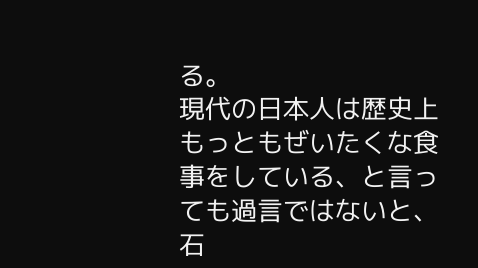る。
現代の日本人は歴史上もっともぜいたくな食事をしている、と言っても過言ではないと、石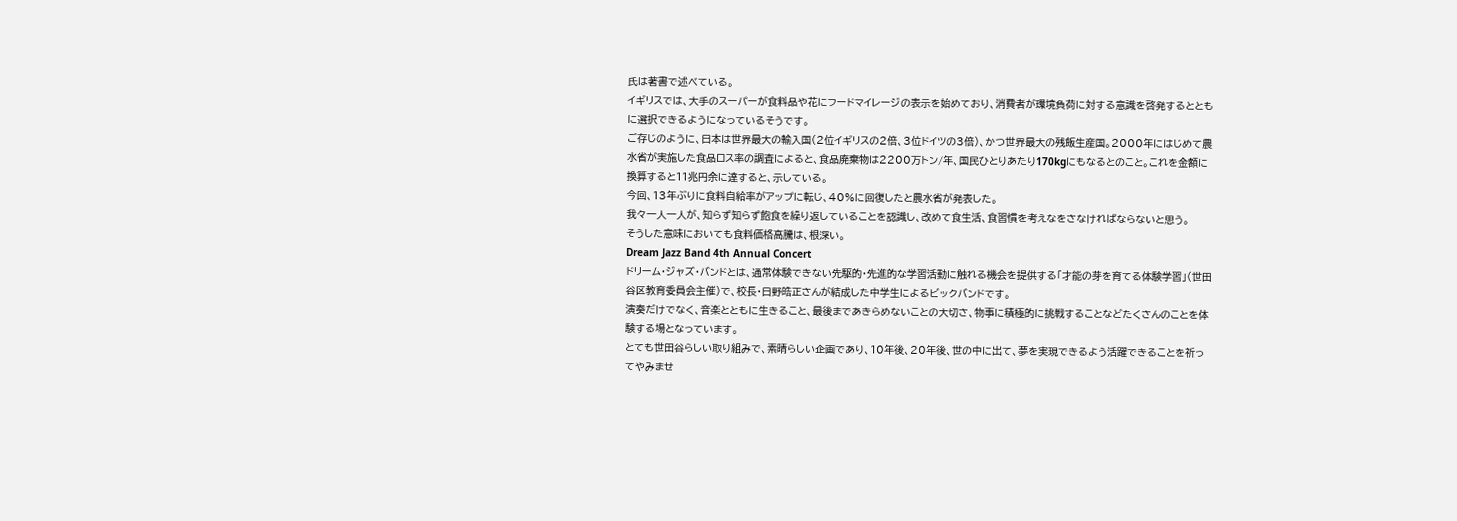氏は著書で述べている。
イギリスでは、大手のスーパーが食料品や花にフードマイレージの表示を始めており、消費者が環境負荷に対する意識を啓発するとともに選択できるようになっているそうです。
ご存じのように、日本は世界最大の輸入国(2位イギリスの2倍、3位ドイツの3倍)、かつ世界最大の残飯生産国。2000年にはじめて農水省が実施した食品ロス率の調査によると、食品廃棄物は2200万トン/年、国民ひとりあたり170kgにもなるとのこと。これを金額に換算すると11兆円余に達すると、示している。
今回、13年ぶりに食料自給率がアップに転じ、40%に回復したと農水省が発表した。
我々一人一人が、知らず知らず飽食を繰り返していることを認識し、改めて食生活、食習慣を考えなをさなければならないと思う。
そうした意味においても食料価格高騰は、根深い。
Dream Jazz Band 4th Annual Concert
ドリーム・ジャズ・バンドとは、通常体験できない先駆的・先進的な学習活動に触れる機会を提供する「才能の芽を育てる体験学習」(世田谷区教育委員会主催)で、校長・日野皓正さんが結成した中学生によるビックバンドです。
演奏だけでなく、音楽とともに生きること、最後まであきらめないことの大切さ、物事に積極的に挑戦することなどたくさんのことを体験する場となっています。
とても世田谷らしい取り組みで、素晴らしい企画であり、10年後、20年後、世の中に出て、夢を実現できるよう活躍できることを祈ってやみませ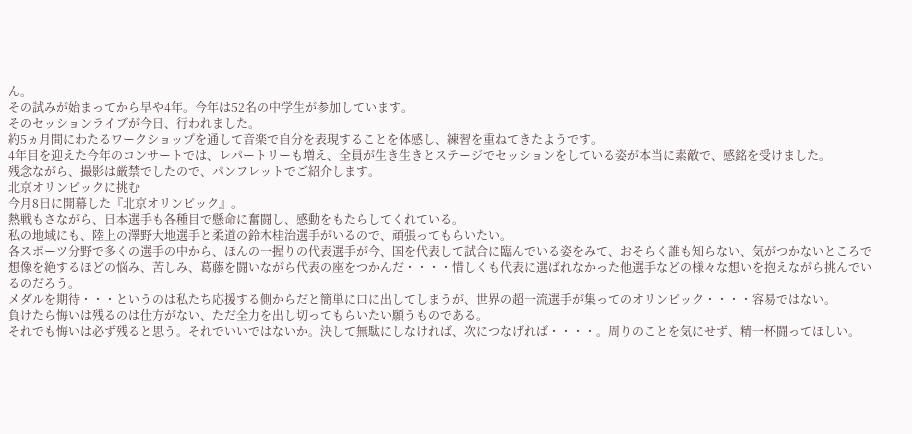ん。
その試みが始まってから早や4年。今年は52名の中学生が参加しています。
そのセッションライブが今日、行われました。
約5ヵ月間にわたるワークショップを通して音楽で自分を表現することを体感し、練習を重ねてきたようです。
4年目を迎えた今年のコンサートでは、レパートリーも増え、全員が生き生きとステージでセッションをしている姿が本当に素敵で、感銘を受けました。
残念ながら、撮影は厳禁でしたので、パンフレットでご紹介します。
北京オリンピックに挑む
今月8日に開幕した『北京オリンピック』。
熱戦もさながら、日本選手も各種目で懸命に奮闘し、感動をもたらしてくれている。
私の地域にも、陸上の澤野大地選手と柔道の鈴木桂治選手がいるので、頑張ってもらいたい。
各スポーツ分野で多くの選手の中から、ほんの一握りの代表選手が今、国を代表して試合に臨んでいる姿をみて、おそらく誰も知らない、気がつかないところで想像を絶するほどの悩み、苦しみ、葛藤を闘いながら代表の座をつかんだ・・・・惜しくも代表に選ばれなかった他選手などの様々な想いを抱えながら挑んでいるのだろう。
メダルを期待・・・というのは私たち応援する側からだと簡単に口に出してしまうが、世界の超一流選手が集ってのオリンピック・・・・容易ではない。
負けたら悔いは残るのは仕方がない、ただ全力を出し切ってもらいたい願うものである。
それでも悔いは必ず残ると思う。それでいいではないか。決して無駄にしなければ、次につなげれば・・・・。周りのことを気にせず、精一杯闘ってほしい。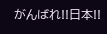がんばれ!!日本!!